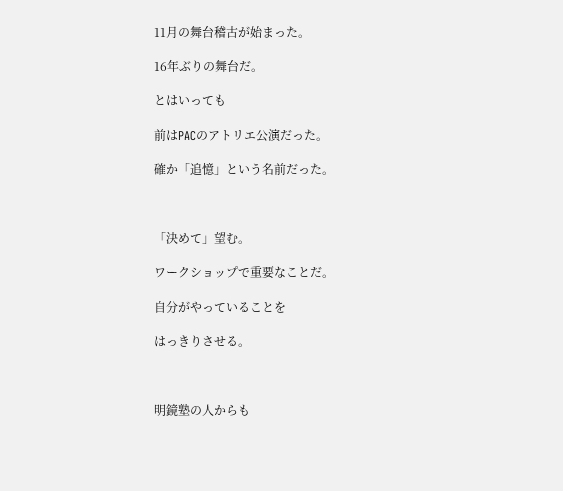11月の舞台稽古が始まった。

16年ぶりの舞台だ。

とはいっても

前はPACのアトリエ公演だった。

確か「追憶」という名前だった。



「決めて」望む。

ワークショップで重要なことだ。

自分がやっていることを

はっきりさせる。



明鏡塾の人からも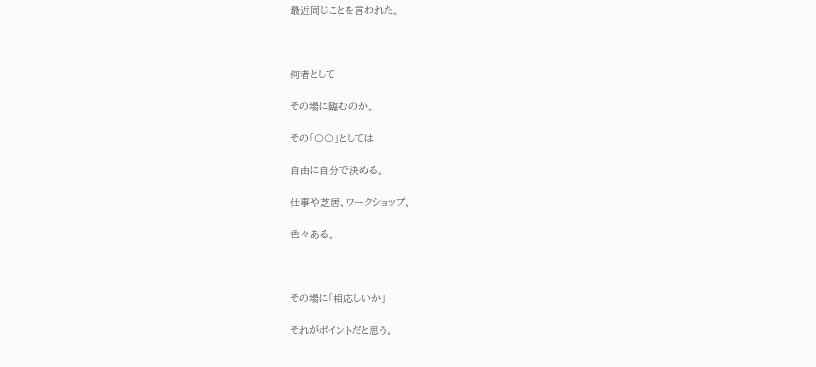最近同じことを言われた。



何者として

その場に臨むのか。

その「〇〇」としては

自由に自分で決める。

仕事や芝居、ワークショップ、

色々ある。



その場に「相応しいか」

それがポイントだと思う。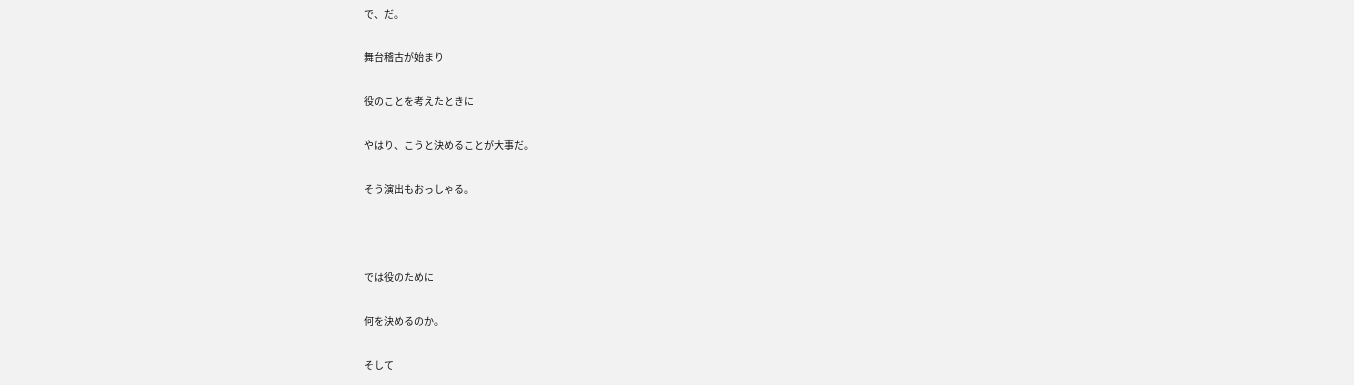で、だ。

舞台稽古が始まり

役のことを考えたときに

やはり、こうと決めることが大事だ。

そう演出もおっしゃる。



では役のために

何を決めるのか。

そして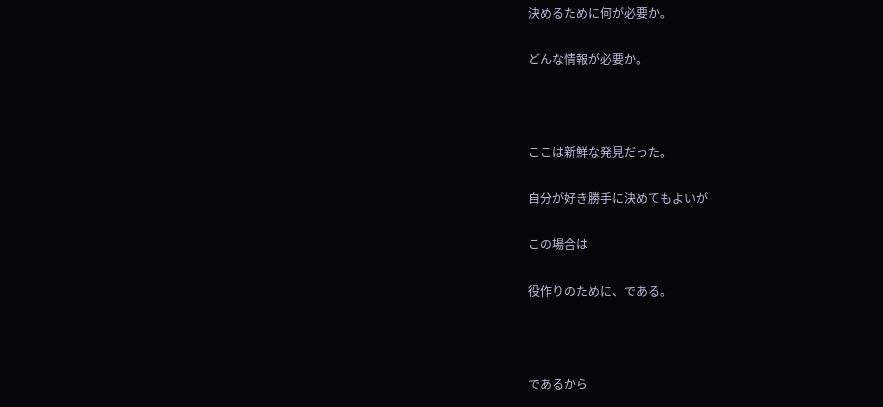決めるために何が必要か。

どんな情報が必要か。



ここは新鮮な発見だった。

自分が好き勝手に決めてもよいが

この場合は

役作りのために、である。



であるから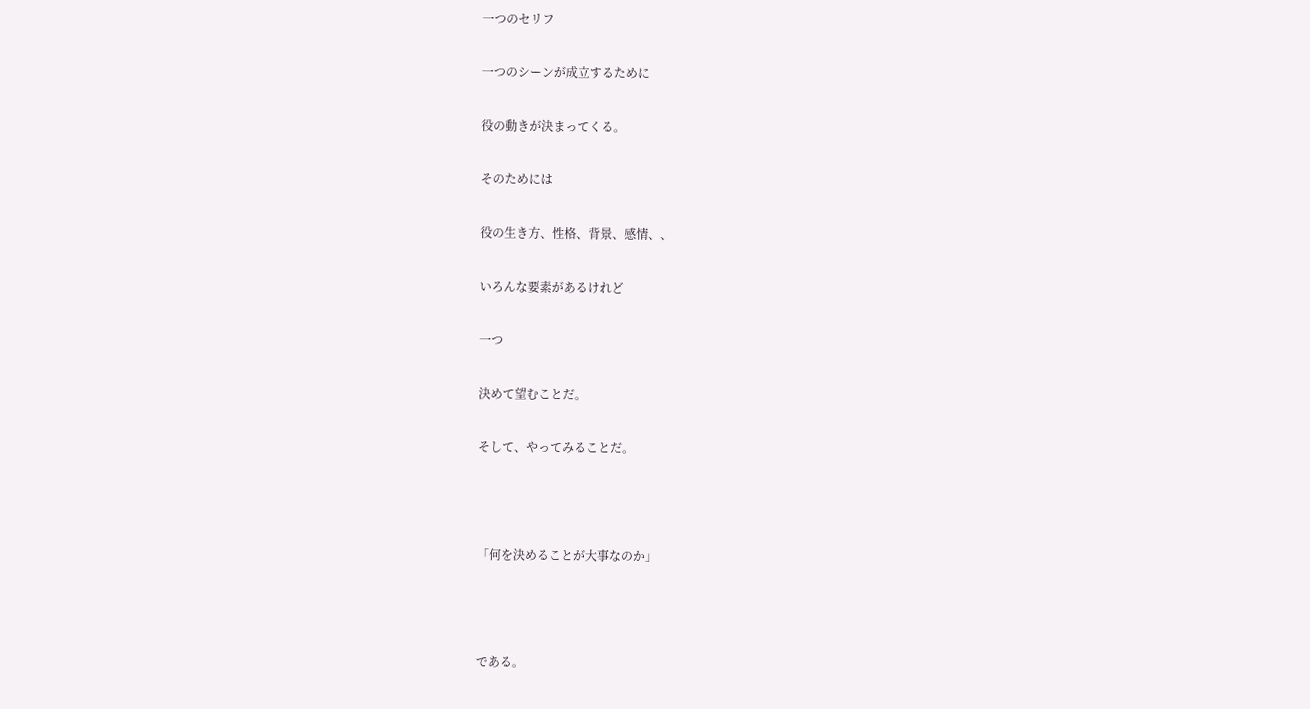一つのセリフ

一つのシーンが成立するために

役の動きが決まってくる。

そのためには

役の生き方、性格、背景、感情、、

いろんな要素があるけれど

一つ

決めて望むことだ。

そして、やってみることだ。



「何を決めることが大事なのか」



である。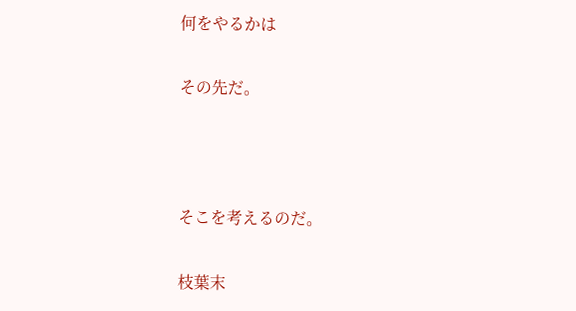何をやるかは

その先だ。



そこを考えるのだ。

枝葉末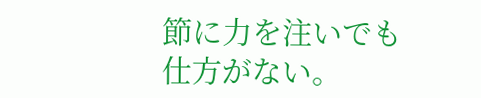節に力を注いでも仕方がない。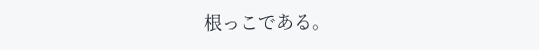根っこである。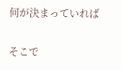何が決まっていれば

そこで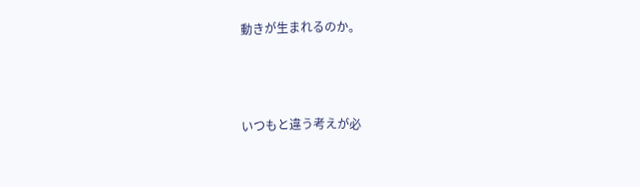動きが生まれるのか。



いつもと違う考えが必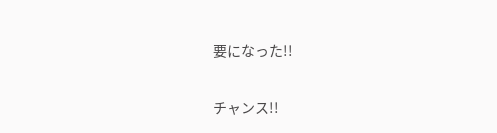要になった!!

チャンス!!